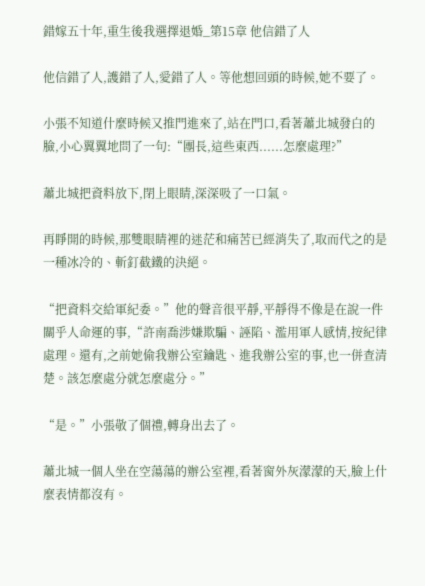錯嫁五十年,重生後我選擇退婚_第15章 他信錯了人

他信錯了人,護錯了人,愛錯了人。等他想回頭的時候,她不要了。

小張不知道什麼時候又推門進來了,站在門口,看著蕭北城發白的臉,小心翼翼地問了一句:“團長,這些東西......怎麼處理?”

蕭北城把資料放下,閉上眼睛,深深吸了一口氣。

再睜開的時候,那雙眼睛裡的迷茫和痛苦已經消失了,取而代之的是一種冰冷的、斬釘截鐵的決絕。

“把資料交給軍紀委。”他的聲音很平靜,平靜得不像是在說一件關乎人命運的事,“許南喬涉嫌欺騙、誣陷、濫用軍人感情,按紀律處理。還有,之前她偷我辦公室鑰匙、進我辦公室的事,也一併查清楚。該怎麼處分就怎麼處分。”

“是。”小張敬了個禮,轉身出去了。

蕭北城一個人坐在空蕩蕩的辦公室裡,看著窗外灰濛濛的天,臉上什麼表情都沒有。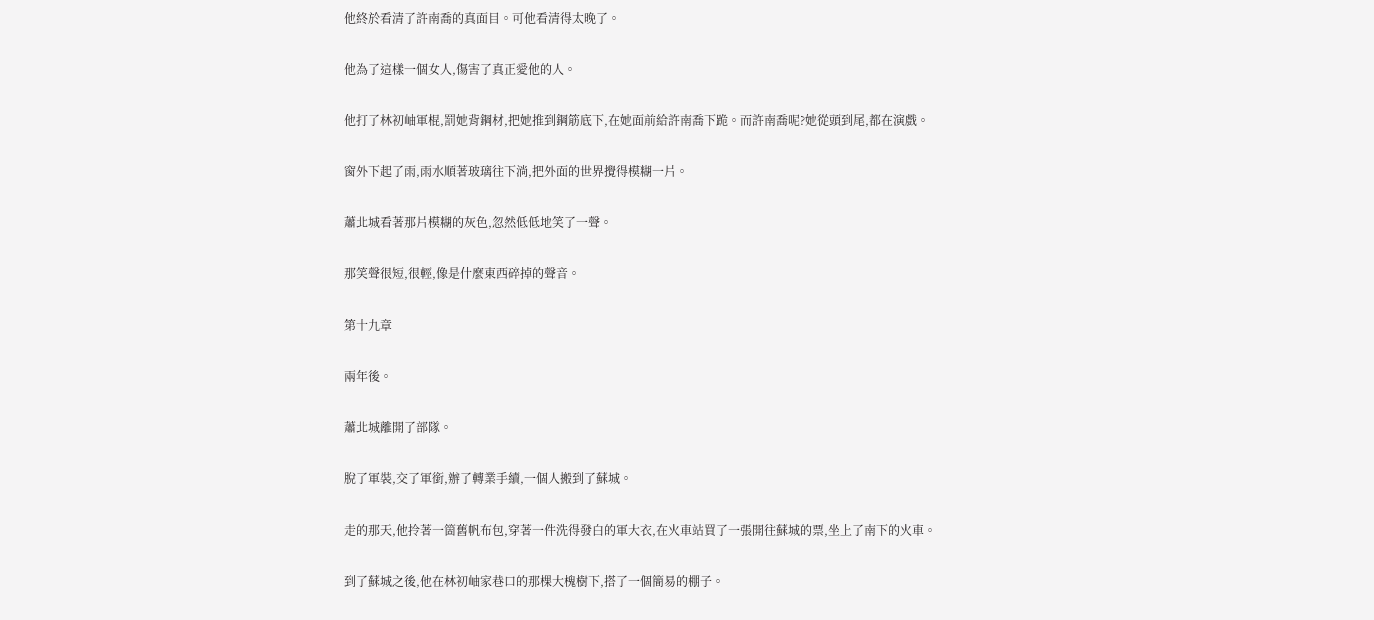他終於看清了許南喬的真面目。可他看清得太晚了。

他為了這樣一個女人,傷害了真正愛他的人。

他打了林初岫軍棍,罰她背鋼材,把她推到鋼筋底下,在她面前給許南喬下跪。而許南喬呢?她從頭到尾,都在演戲。

窗外下起了雨,雨水順著玻璃往下淌,把外面的世界攪得模糊一片。

蕭北城看著那片模糊的灰色,忽然低低地笑了一聲。

那笑聲很短,很輕,像是什麼東西碎掉的聲音。

第十九章

兩年後。

蕭北城離開了部隊。

脫了軍裝,交了軍銜,辦了轉業手續,一個人搬到了蘇城。

走的那天,他拎著一箇舊帆布包,穿著一件洗得發白的軍大衣,在火車站買了一張開往蘇城的票,坐上了南下的火車。

到了蘇城之後,他在林初岫家巷口的那棵大槐樹下,搭了一個簡易的棚子。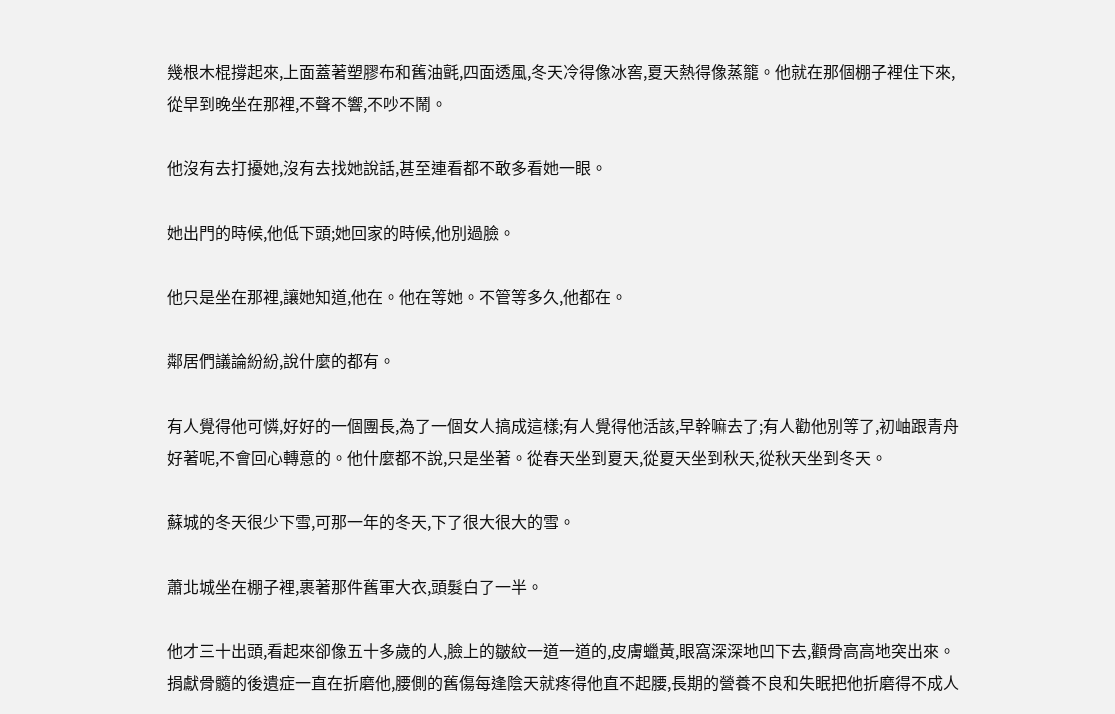幾根木棍撐起來,上面蓋著塑膠布和舊油氈,四面透風,冬天冷得像冰窖,夏天熱得像蒸籠。他就在那個棚子裡住下來,從早到晚坐在那裡,不聲不響,不吵不鬧。

他沒有去打擾她,沒有去找她說話,甚至連看都不敢多看她一眼。

她出門的時候,他低下頭;她回家的時候,他別過臉。

他只是坐在那裡,讓她知道,他在。他在等她。不管等多久,他都在。

鄰居們議論紛紛,說什麼的都有。

有人覺得他可憐,好好的一個團長,為了一個女人搞成這樣;有人覺得他活該,早幹嘛去了;有人勸他別等了,初岫跟青舟好著呢,不會回心轉意的。他什麼都不說,只是坐著。從春天坐到夏天,從夏天坐到秋天,從秋天坐到冬天。

蘇城的冬天很少下雪,可那一年的冬天,下了很大很大的雪。

蕭北城坐在棚子裡,裹著那件舊軍大衣,頭髮白了一半。

他才三十出頭,看起來卻像五十多歲的人,臉上的皺紋一道一道的,皮膚蠟黃,眼窩深深地凹下去,顴骨高高地突出來。捐獻骨髓的後遺症一直在折磨他,腰側的舊傷每逢陰天就疼得他直不起腰,長期的營養不良和失眠把他折磨得不成人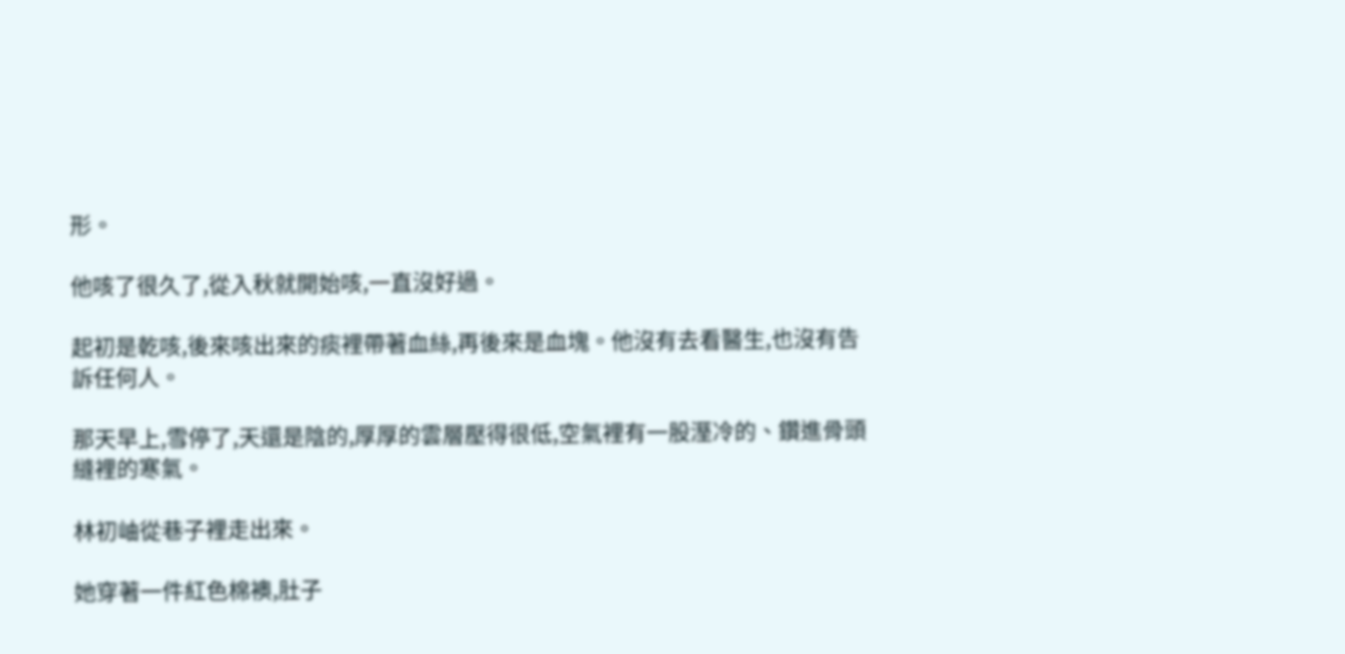形。

他咳了很久了,從入秋就開始咳,一直沒好過。

起初是乾咳,後來咳出來的痰裡帶著血絲,再後來是血塊。他沒有去看醫生,也沒有告訴任何人。

那天早上,雪停了,天還是陰的,厚厚的雲層壓得很低,空氣裡有一股溼冷的、鑽進骨頭縫裡的寒氣。

林初岫從巷子裡走出來。

她穿著一件紅色棉襖,肚子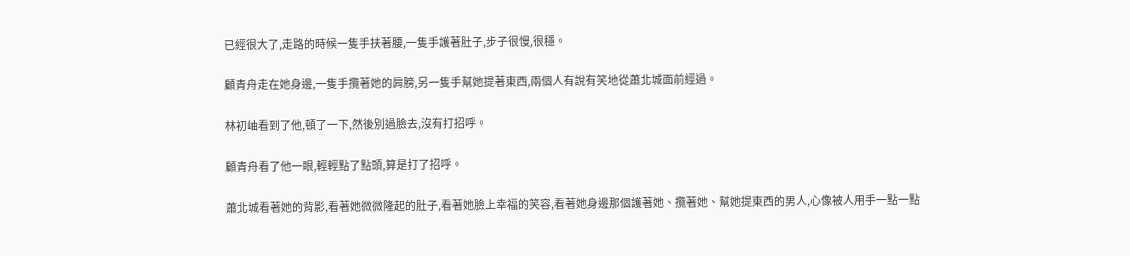已經很大了,走路的時候一隻手扶著腰,一隻手護著肚子,步子很慢,很穩。

顧青舟走在她身邊,一隻手攬著她的肩膀,另一隻手幫她提著東西,兩個人有說有笑地從蕭北城面前經過。

林初岫看到了他,頓了一下,然後別過臉去,沒有打招呼。

顧青舟看了他一眼,輕輕點了點頭,算是打了招呼。

蕭北城看著她的背影,看著她微微隆起的肚子,看著她臉上幸福的笑容,看著她身邊那個護著她、攬著她、幫她提東西的男人,心像被人用手一點一點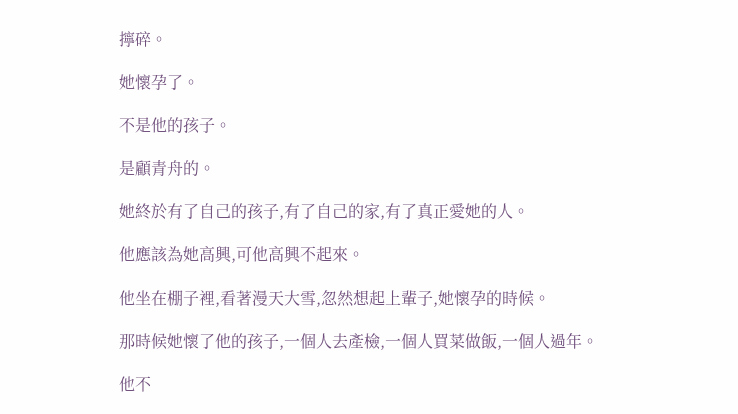擰碎。

她懷孕了。

不是他的孩子。

是顧青舟的。

她終於有了自己的孩子,有了自己的家,有了真正愛她的人。

他應該為她高興,可他高興不起來。

他坐在棚子裡,看著漫天大雪,忽然想起上輩子,她懷孕的時候。

那時候她懷了他的孩子,一個人去產檢,一個人買菜做飯,一個人過年。

他不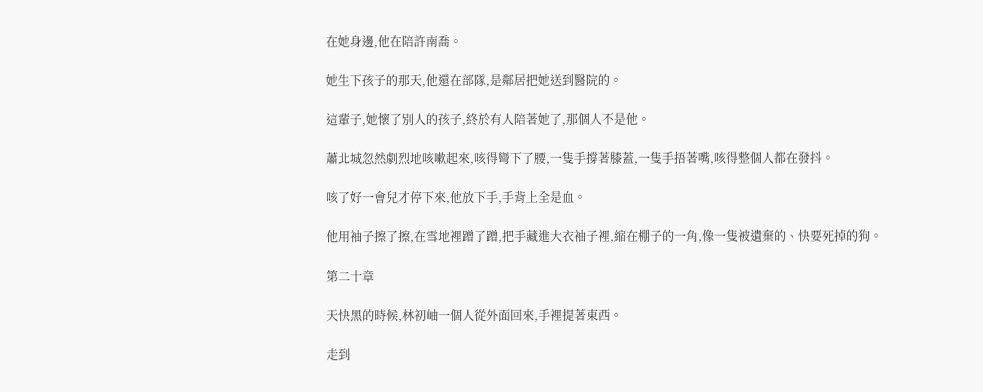在她身邊,他在陪許南喬。

她生下孩子的那天,他還在部隊,是鄰居把她送到醫院的。

這輩子,她懷了別人的孩子,終於有人陪著她了,那個人不是他。

蕭北城忽然劇烈地咳嗽起來,咳得彎下了腰,一隻手撐著膝蓋,一隻手捂著嘴,咳得整個人都在發抖。

咳了好一會兒才停下來,他放下手,手背上全是血。

他用袖子擦了擦,在雪地裡蹭了蹭,把手藏進大衣袖子裡,縮在棚子的一角,像一隻被遺棄的、快要死掉的狗。

第二十章

天快黑的時候,林初岫一個人從外面回來,手裡提著東西。

走到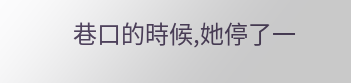巷口的時候,她停了一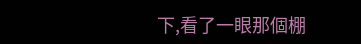下,看了一眼那個棚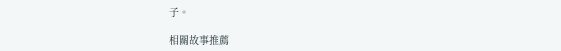子。

相關故事推薦